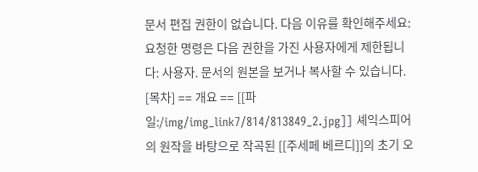문서 편집 권한이 없습니다. 다음 이유를 확인해주세요: 요청한 명령은 다음 권한을 가진 사용자에게 제한됩니다: 사용자. 문서의 원본을 보거나 복사할 수 있습니다. [목차] == 개요 == [[파일:/img/img_link7/814/813849_2.jpg]] 셰익스피어의 원작을 바탕으로 작곡된 [[주세페 베르디]]의 초기 오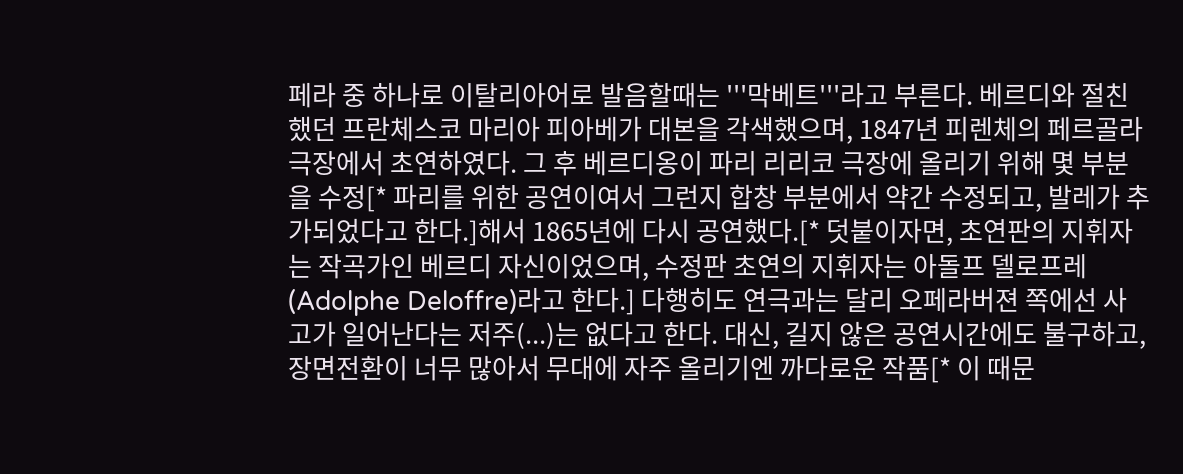페라 중 하나로 이탈리아어로 발음할때는 '''막베트'''라고 부른다. 베르디와 절친했던 프란체스코 마리아 피아베가 대본을 각색했으며, 1847년 피렌체의 페르골라 극장에서 초연하였다. 그 후 베르디옹이 파리 리리코 극장에 올리기 위해 몇 부분을 수정[* 파리를 위한 공연이여서 그런지 합창 부분에서 약간 수정되고, 발레가 추가되었다고 한다.]해서 1865년에 다시 공연했다.[* 덧붙이자면, 초연판의 지휘자는 작곡가인 베르디 자신이었으며, 수정판 초연의 지휘자는 아돌프 델로프레(Adolphe Deloffre)라고 한다.] 다행히도 연극과는 달리 오페라버젼 쪽에선 사고가 일어난다는 저주(...)는 없다고 한다. 대신, 길지 않은 공연시간에도 불구하고, 장면전환이 너무 많아서 무대에 자주 올리기엔 까다로운 작품[* 이 때문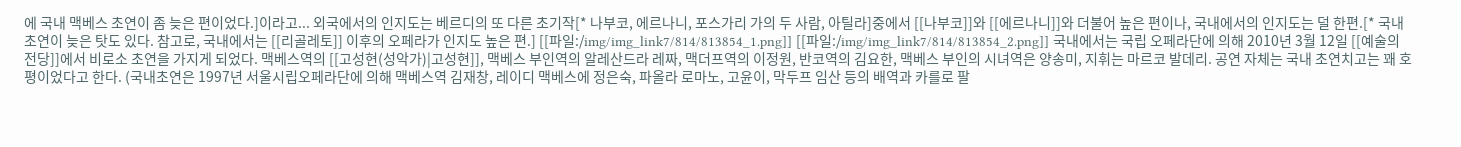에 국내 맥베스 초연이 좀 늦은 편이었다.]이라고... 외국에서의 인지도는 베르디의 또 다른 초기작[* 나부코, 에르나니, 포스가리 가의 두 사람, 아틸라]중에서 [[나부코]]와 [[에르나니]]와 더불어 높은 편이나, 국내에서의 인지도는 덜 한편.[* 국내 초연이 늦은 탓도 있다. 참고로, 국내에서는 [[리골레토]] 이후의 오페라가 인지도 높은 편.] [[파일:/img/img_link7/814/813854_1.png]] [[파일:/img/img_link7/814/813854_2.png]] 국내에서는 국립 오페라단에 의해 2010년 3월 12일 [[예술의 전당]]에서 비로소 초연을 가지게 되었다. 맥베스역의 [[고성현(성악가)|고성현]], 맥베스 부인역의 알레산드라 레짜, 맥더프역의 이정원, 반코역의 김요한, 맥베스 부인의 시녀역은 양송미, 지휘는 마르코 발데리. 공연 자체는 국내 초연치고는 꽤 호평이었다고 한다. (국내초연은 1997년 서울시립오페라단에 의해 맥베스역 김재창, 레이디 맥베스에 정은숙, 파올라 로마노, 고윤이, 막두프 임산 등의 배역과 카를로 팔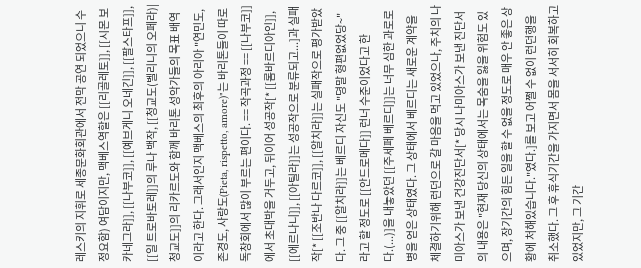레스키의 지휘로 세종문화회관에서 전막 공연 되었으니 수정요함) 여담이지만, 맥베스역할은 [[리골레토]], [[시몬 보카네그라]], [[나부코]], [[예브게니 오네긴]], [[팔스타프]], [[일 트로바토레]]의 루나 백작, [[청교도(벨리니의 오페라)|청교도]]의 리카르도와 함께 바리톤 성악가들의 목표 배역이라고 한다. 그래서인지 맥베스의 최후의 아리아 "연민도, 존경도, 사랑도(Pieta, rispetto, amore)"는 바리톤들이 따로 독창회에서 많이 부르는 편이다. == 작곡과정 == [[나부코]]에서 초대박을 거두고, 뒤이어 성공작[* [[롬바르디아인]], [[에르나니]], [[아틸라]]는 성공작으로 분류되고...]과 실패작[* [[조반나 다르코]], [[알치라]]는 실패작으로 평가받았다. 그 중 [[알치라]]는 베르디 자신도 "뎡말 형편없었당~"라고 할 정도로 [[안드로메다]] 런너 수준이었다고 한다.(...)]을 내놓았던 [[주세페 베르디]]는 너무 심한 과로로 병을 얻은 상태였다. 그 상태에서 베르디는 새로운 계약을 체결하기위해 런던으로 갈 마음을 먹고 있었으나, 주치의 나미아스가 보낸 건강진단서[* 당시 나미아스가 보낸 진단서의 내용은 "현재 당신의 상태에서는 목숨을 잃을 위험도 있으며, 장기간의 힘든 일을 할 수 없을 정도로 매우 안 좋은 상황에 처해있습니다."였다.]를 보고 어쩔 수 없이 런던행을 취소했다. 그 후 휴식기간을 가지면서 몸을 서서히 회복하고 있었지만, 그 기간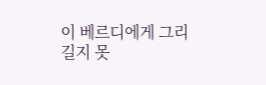이 베르디에게 그리 길지 못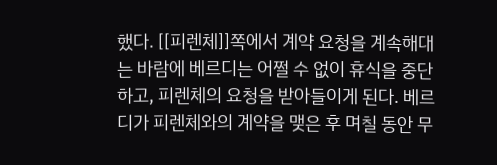했다. [[피렌체]]쪽에서 계약 요청을 계속해대는 바람에 베르디는 어쩔 수 없이 휴식을 중단하고, 피렌체의 요청을 받아들이게 된다. 베르디가 피렌체와의 계약을 맺은 후 며칠 동안 무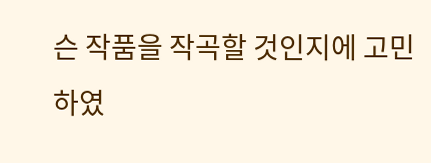슨 작품을 작곡할 것인지에 고민하였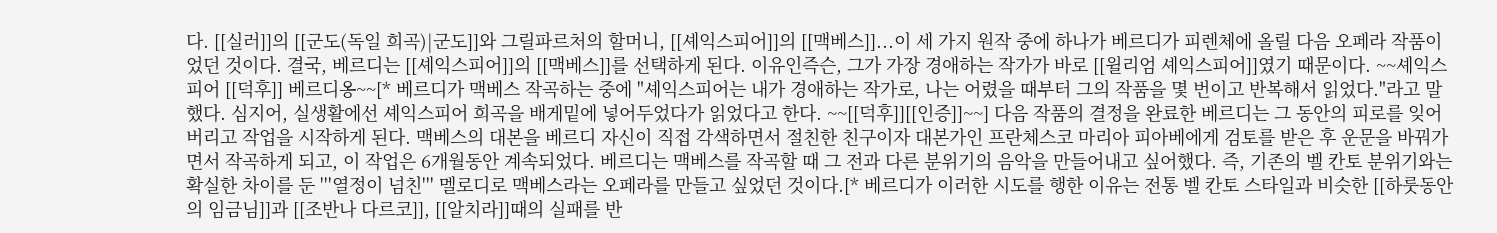다. [[실러]]의 [[군도(독일 희곡)|군도]]와 그릴파르처의 할머니, [[셰익스피어]]의 [[맥베스]]...이 세 가지 원작 중에 하나가 베르디가 피렌체에 올릴 다음 오페라 작품이었던 것이다. 결국, 베르디는 [[셰익스피어]]의 [[맥베스]]를 선택하게 된다. 이유인즉슨, 그가 가장 경애하는 작가가 바로 [[윌리엄 셰익스피어]]였기 때문이다. ~~셰익스피어 [[덕후]] 베르디옹~~[* 베르디가 맥베스 작곡하는 중에 "셰익스피어는 내가 경애하는 작가로, 나는 어렸을 때부터 그의 작품을 몇 번이고 반복해서 읽었다."라고 말했다. 심지어, 실생활에선 셰익스피어 희곡을 배게밑에 넣어두었다가 읽었다고 한다. ~~[[덕후]][[인증]]~~] 다음 작품의 결정을 완료한 베르디는 그 동안의 피로를 잊어버리고 작업을 시작하게 된다. 맥베스의 대본을 베르디 자신이 직접 각색하면서 절친한 친구이자 대본가인 프란체스코 마리아 피아베에게 검토를 받은 후 운문을 바꿔가면서 작곡하게 되고, 이 작업은 6개월동안 계속되었다. 베르디는 맥베스를 작곡할 때 그 전과 다른 분위기의 음악을 만들어내고 싶어했다. 즉, 기존의 벨 칸토 분위기와는 확실한 차이를 둔 '''열정이 넘친''' 멜로디로 맥베스라는 오페라를 만들고 싶었던 것이다.[* 베르디가 이러한 시도를 행한 이유는 전통 벨 칸토 스타일과 비슷한 [[하룻동안의 임금님]]과 [[조반나 다르코]], [[알치라]]때의 실패를 반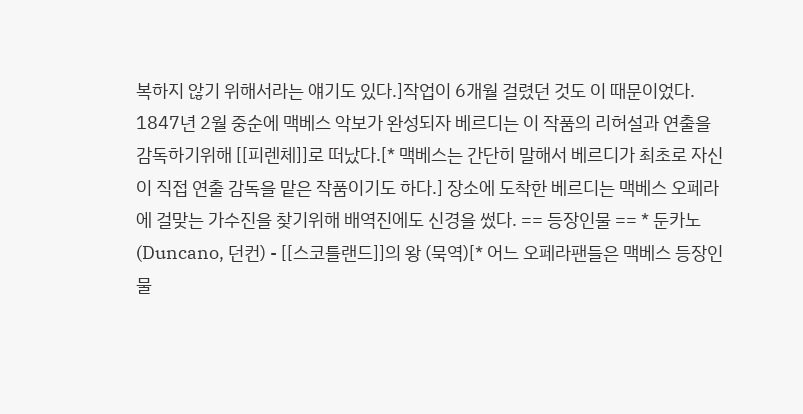복하지 않기 위해서라는 얘기도 있다.]작업이 6개월 걸렸던 것도 이 때문이었다. 1847년 2월 중순에 맥베스 악보가 완성되자 베르디는 이 작품의 리허설과 연출을 감독하기위해 [[피렌체]]로 떠났다.[* 맥베스는 간단히 말해서 베르디가 최초로 자신이 직접 연출 감독을 맡은 작품이기도 하다.] 장소에 도착한 베르디는 맥베스 오페라에 걸맞는 가수진을 찾기위해 배역진에도 신경을 썼다. == 등장인물 == * 둔카노(Duncano, 던컨) - [[스코틀랜드]]의 왕 (묵역)[* 어느 오페라팬들은 맥베스 등장인물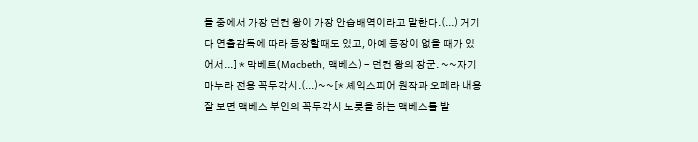들 중에서 가장 던컨 왕이 가장 안습배역이라고 말한다.(...) 거기다 연출감독에 따라 등장할때도 있고, 아예 등장이 없을 때가 있어서...] * 막베트(Macbeth, 맥베스) - 던컨 왕의 장군. ~~자기 마누라 전용 꼭두각시.(...)~~[* 셰익스피어 원작과 오페라 내용 잘 보면 맥베스 부인의 꼭두각시 노릇을 하는 맥베스를 발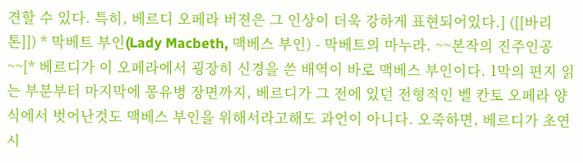견할 수 있다. 특히, 베르디 오페라 버젼은 그 인상이 더욱 강하게 표현되어있다.] ([[바리톤]]) * 막베트 부인(Lady Macbeth, 맥베스 부인) - 막베트의 마누라. ~~본작의 진주인공~~[* 베르디가 이 오페라에서 굉장히 신경을 쓴 배역이 바로 맥베스 부인이다. 1막의 편지 읽는 부분부터 마지막에 몽유병 장면까지, 베르디가 그 전에 있던 전형적인 벨 칸토 오페라 양식에서 벗어난것도 맥베스 부인을 위해서라고해도 과언이 아니다. 오죽하면, 베르디가 초연 시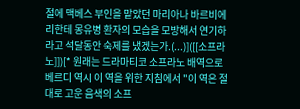절에 맥베스 부인을 맡았던 마리아나 바르비에리한테 몽유병 환자의 모습을 모방해서 연기하라고 석달동안 숙제를 냈겠는가.(...)]([[소프라노]])[* 원래는 드라마티코 소프라노 배역으로 베르디 역시 이 역을 위한 지침에서 "이 역은 절대로 고운 음색의 소프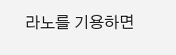라노를 기용하면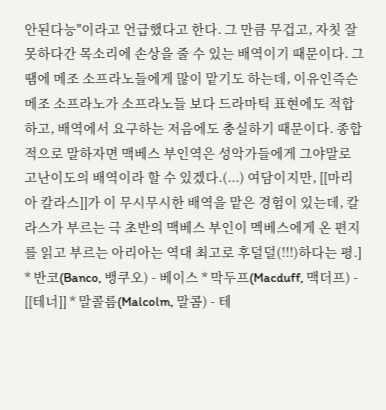안된다능"이라고 언급했다고 한다. 그 만큼 무겁고, 자칫 잘못하다간 목소리에 손상을 줄 수 있는 배역이기 때문이다. 그 땜에 메조 소프라노들에게 많이 맡기도 하는데, 이유인즉슨 메조 소프라노가 소프라노들 보다 드라마틱 표현에도 적합하고, 배역에서 요구하는 저음에도 충실하기 때문이다. 종합적으로 말하자면 맥베스 부인역은 성악가들에게 그야말로 고난이도의 배역이라 할 수 있겠다.(...) 여담이지만, [[마리아 칼라스]]가 이 무시무시한 배역을 맡은 경험이 있는데, 칼라스가 부르는 극 초반의 맥베스 부인이 멕베스에게 온 편지를 읽고 부르는 아리아는 역대 최고로 후덜덜(!!!)하다는 평.] * 반코(Banco, 뱅쿠오) - 베이스 * 막두프(Macduff, 맥더프) - [[테너]] * 말콜름(Malcolm, 말콤) - 테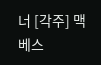너 [각주] 맥베스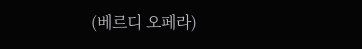(베르디 오페라)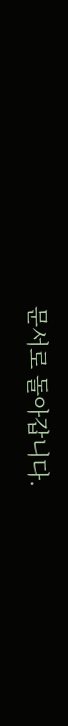문서로 돌아갑니다.